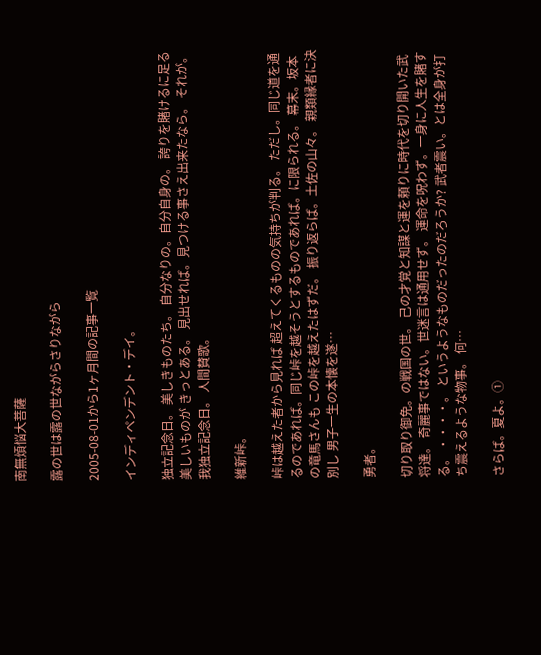南無煩悩大菩薩

露の世は露の世ながらさりながら

2005-08-01から1ヶ月間の記事一覧

インディペンデント・デイ。

独立記念日。 美しきものたち。 自分なりの。自分自身の。 誇りを賭けるに足る 美しいものが きっとある。 見出せれば。見つける事さえ出来たなら。 それが。我独立記念日。 人間賛歌。

維新峠。

峠は越えた者から見れば 超えてくるものの気持ちが判る。 ただし。同じ道を通るのであれば。同じ峠を越そうとするものであれば。に限られる。 幕末。坂本の竜馬さんも この峠を越えたはずだ。 振り返らば。土佐の山々。 親類縁者に決別し 男子一生の本懐を遂…

勇者。

切り取り御免。の戦国の世。 己の才覚と知謀と運を頼りに時代を切り開いた武将達。 奇麗事ではない。世迷言は通用せず。 運命を呪わず。一身に人生を賭する。 ・・・・。 というようなものだったのだろうか? 武者震い。とは全身が打ち震えるような物事。 何…

さらば。夏よ。①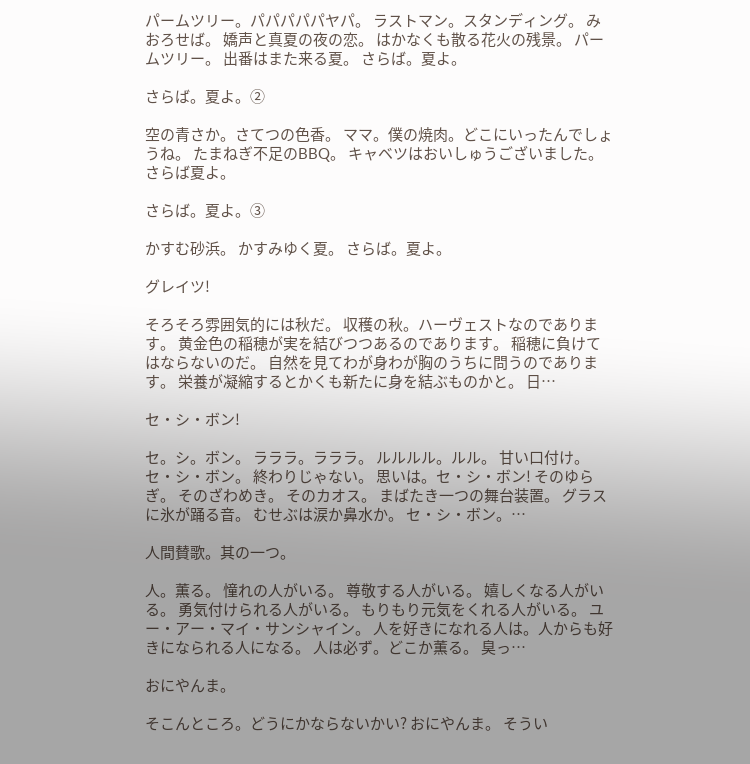パームツリー。パパパパパヤパ。 ラストマン。スタンディング。 みおろせば。 嬌声と真夏の夜の恋。 はかなくも散る花火の残景。 パームツリー。 出番はまた来る夏。 さらば。夏よ。

さらば。夏よ。②

空の青さか。さてつの色香。 ママ。僕の焼肉。どこにいったんでしょうね。 たまねぎ不足のBBQ。 キャベツはおいしゅうございました。 さらば夏よ。

さらば。夏よ。③

かすむ砂浜。 かすみゆく夏。 さらば。夏よ。

グレイツ!

そろそろ雰囲気的には秋だ。 収穫の秋。ハーヴェストなのであります。 黄金色の稲穂が実を結びつつあるのであります。 稲穂に負けてはならないのだ。 自然を見てわが身わが胸のうちに問うのであります。 栄養が凝縮するとかくも新たに身を結ぶものかと。 日…

セ・シ・ボン!

セ。シ。ボン。 ラララ。ラララ。 ルルルル。ルル。 甘い口付け。 セ・シ・ボン。 終わりじゃない。 思いは。セ・シ・ボン! そのゆらぎ。 そのざわめき。 そのカオス。 まばたき一つの舞台装置。 グラスに氷が踊る音。 むせぶは涙か鼻水か。 セ・シ・ボン。…

人間賛歌。其の一つ。

人。薫る。 憧れの人がいる。 尊敬する人がいる。 嬉しくなる人がいる。 勇気付けられる人がいる。 もりもり元気をくれる人がいる。 ユー・アー・マイ・サンシャイン。 人を好きになれる人は。人からも好きになられる人になる。 人は必ず。どこか薫る。 臭っ…

おにやんま。

そこんところ。どうにかならないかい? おにやんま。 そうい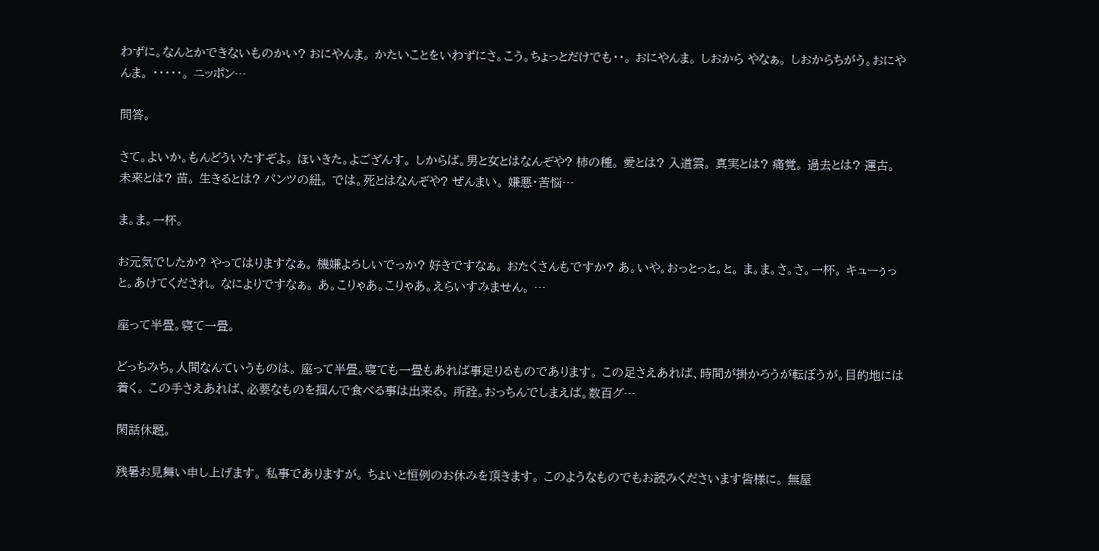わずに。なんとかできないものかい? おにやんま。 かたいことをいわずにさ。こう。ちょっとだけでも・・。 おにやんま。 しおから やなぁ。 しおからちがう。おにやんま。 ・・・・・。 ニッポン…

問答。

さて。よいか。もんどういたすぞよ。 ほいきた。よござんす。 しからば。男と女とはなんぞや? 柿の種。 愛とは? 入道雲。 真実とは? 痛覚。 過去とは? 運古。 未来とは? 苗。 生きるとは? パンツの紐。 では。死とはなんぞや? ぜんまい。 嫌悪・苦悩…

ま。ま。一杯。

お元気でしたか? やってはりますなぁ。 機嫌よろしいでっか? 好きですなぁ。 おたくさんもですか? あ。いや。おっとっと。と。 ま。ま。さ。さ。一杯。 キューぅっと。あけてくだされ。 なによりですなぁ。 あ。こりゃあ。こりゃあ。えらいすみません。 …

座って半畳。寝て一畳。

どっちみち。人間なんていうものは。 座って半畳。寝ても一畳もあれば事足りるものであります。 この足さえあれば、時間が掛かろうが転ぼうが。目的地には着く。 この手さえあれば、必要なものを掴んで食べる事は出来る。 所詮。おっちんでしまえば。数百グ…

閑話休題。

残暑お見舞い申し上げます。 私事でありますが。 ちょいと恒例のお休みを頂きます。 このようなものでもお読みくださいます皆様に。 無屋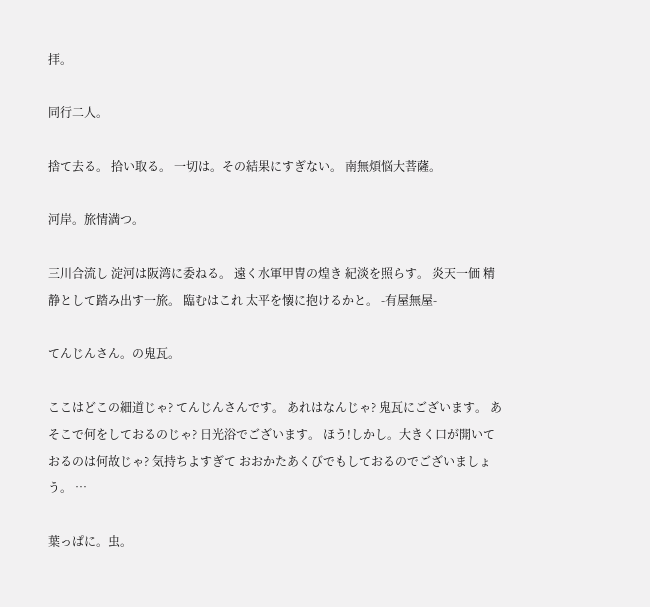拝。

同行二人。

捨て去る。 拾い取る。 一切は。その結果にすぎない。 南無煩悩大菩薩。

河岸。旅情満つ。

三川合流し 淀河は阪湾に委ねる。 遠く水軍甲冑の煌き 紀淡を照らす。 炎天一価 精静として踏み出す一旅。 臨むはこれ 太平を懐に抱けるかと。 -有屋無屋-

てんじんさん。の鬼瓦。

ここはどこの細道じゃ? てんじんさんです。 あれはなんじゃ? 鬼瓦にございます。 あそこで何をしておるのじゃ? 日光浴でございます。 ほう!しかし。大きく口が開いておるのは何故じゃ? 気持ちよすぎて おおかたあくびでもしておるのでございましょう。 …

葉っぱに。虫。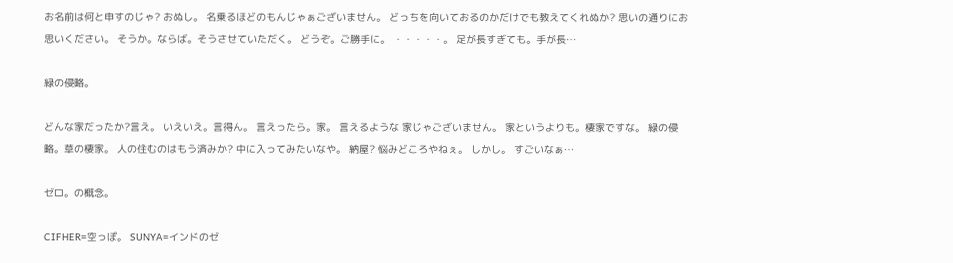お名前は何と申すのじゃ? おぬし。 名乗るほどのもんじゃぁございません。 どっちを向いておるのかだけでも教えてくれぬか? 思いの通りにお思いください。 そうか。ならば。そうさせていただく。 どうぞ。ご勝手に。 ・・・・・。 足が長すぎても。手が長…

緑の侵略。

どんな家だったか?言え。 いえいえ。言得ん。 言えったら。家。 言えるような 家じゃございません。 家というよりも。棲家ですな。 緑の侵略。草の棲家。 人の住むのはもう済みか? 中に入ってみたいなや。 納屋? 悩みどころやねぇ。 しかし。 すごいなぁ…

ゼロ。の概念。

CIFHER=空っぽ。 SUNYA=インドのゼ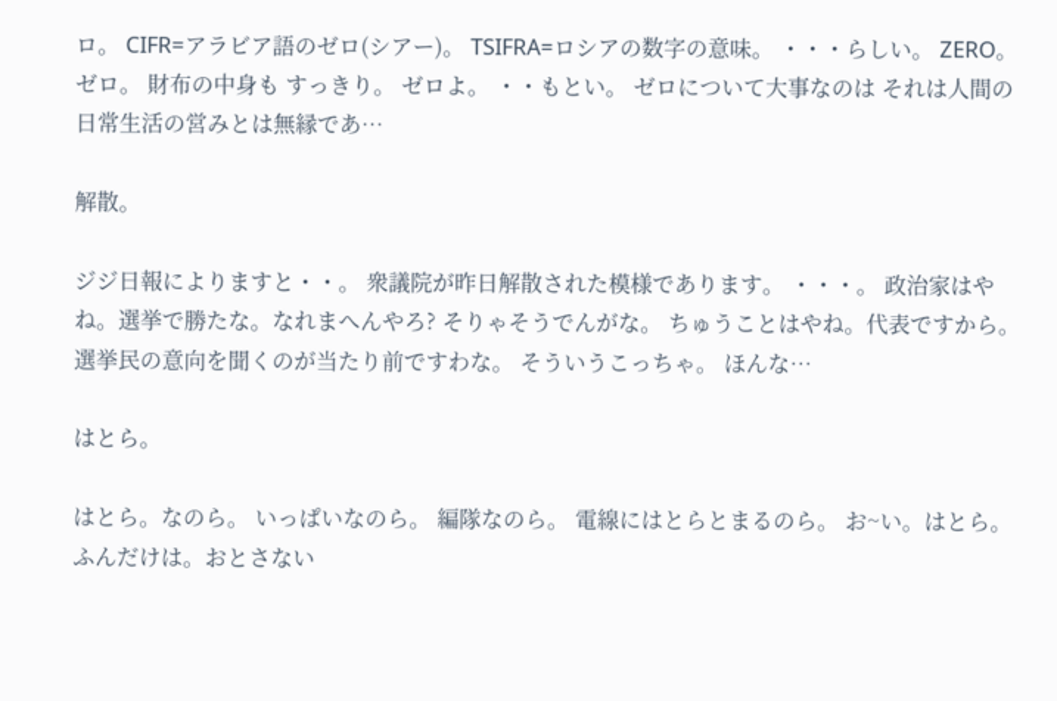ロ。 CIFR=アラビア語のゼロ(シアー)。 TSIFRA=ロシアの数字の意味。 ・・・らしい。 ZERO。 ゼロ。 財布の中身も すっきり。 ゼロよ。 ・・もとい。 ゼロについて大事なのは それは人間の日常生活の営みとは無縁であ…

解散。

ジジ日報によりますと・・。 衆議院が昨日解散された模様であります。 ・・・。 政治家はやね。選挙で勝たな。なれまへんやろ? そりゃそうでんがな。 ちゅうことはやね。代表ですから。選挙民の意向を聞くのが当たり前ですわな。 そういうこっちゃ。 ほんな…

はとら。

はとら。なのら。 いっぱいなのら。 編隊なのら。 電線にはとらとまるのら。 お~い。はとら。 ふんだけは。おとさない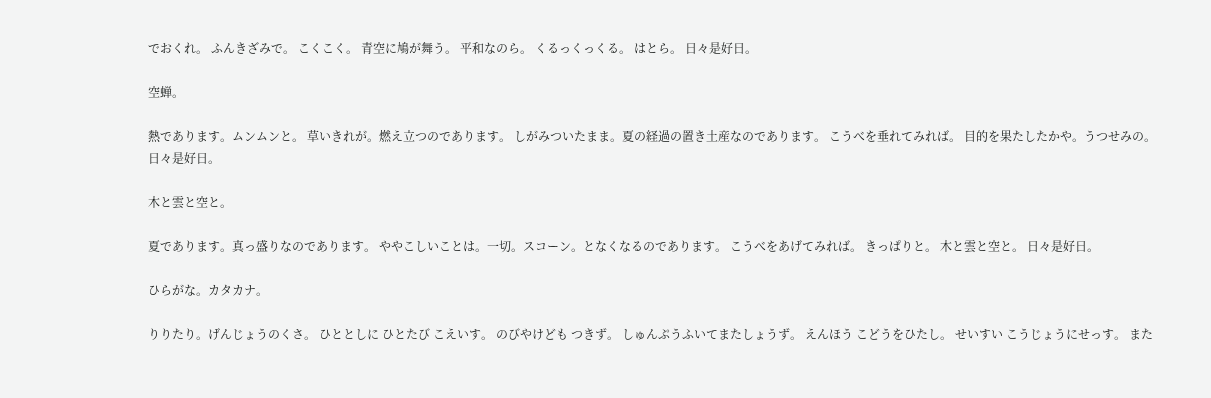でおくれ。 ふんきざみで。 こくこく。 青空に鳩が舞う。 平和なのら。 くるっくっくる。 はとら。 日々是好日。

空蝉。

熱であります。ムンムンと。 草いきれが。燃え立つのであります。 しがみついたまま。夏の経過の置き土産なのであります。 こうべを垂れてみれば。 目的を果たしたかや。うつせみの。 日々是好日。

木と雲と空と。

夏であります。真っ盛りなのであります。 ややこしいことは。一切。スコーン。となくなるのであります。 こうべをあげてみれば。 きっぱりと。 木と雲と空と。 日々是好日。

ひらがな。カタカナ。

りりたり。げんじょうのくさ。 ひととしに ひとたび こえいす。 のびやけども つきず。 しゅんぷうふいてまたしょうず。 えんほう こどうをひたし。 せいすい こうじょうにせっす。 また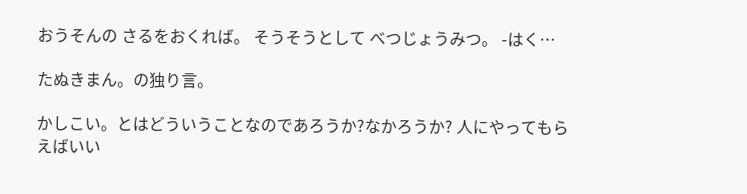おうそんの さるをおくれば。 そうそうとして べつじょうみつ。 -はく…

たぬきまん。の独り言。

かしこい。とはどういうことなのであろうか?なかろうか? 人にやってもらえばいい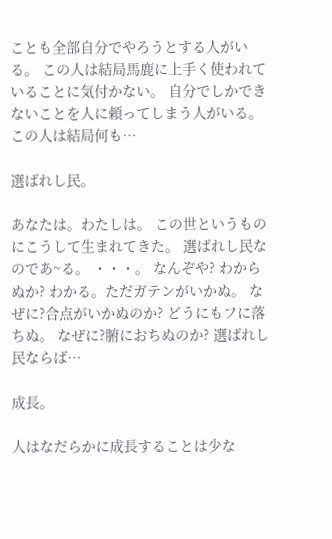ことも全部自分でやろうとする人がいる。 この人は結局馬鹿に上手く使われていることに気付かない。 自分でしかできないことを人に頼ってしまう人がいる。 この人は結局何も…

選ばれし民。

あなたは。わたしは。 この世というものにこうして生まれてきた。 選ばれし民なのであ~る。 ・・・。 なんぞや? わからぬか? わかる。ただガテンがいかぬ。 なぜに?合点がいかぬのか? どうにもフに落ちぬ。 なぜに?腑におちぬのか? 選ばれし民ならば…

成長。

人はなだらかに成長することは少な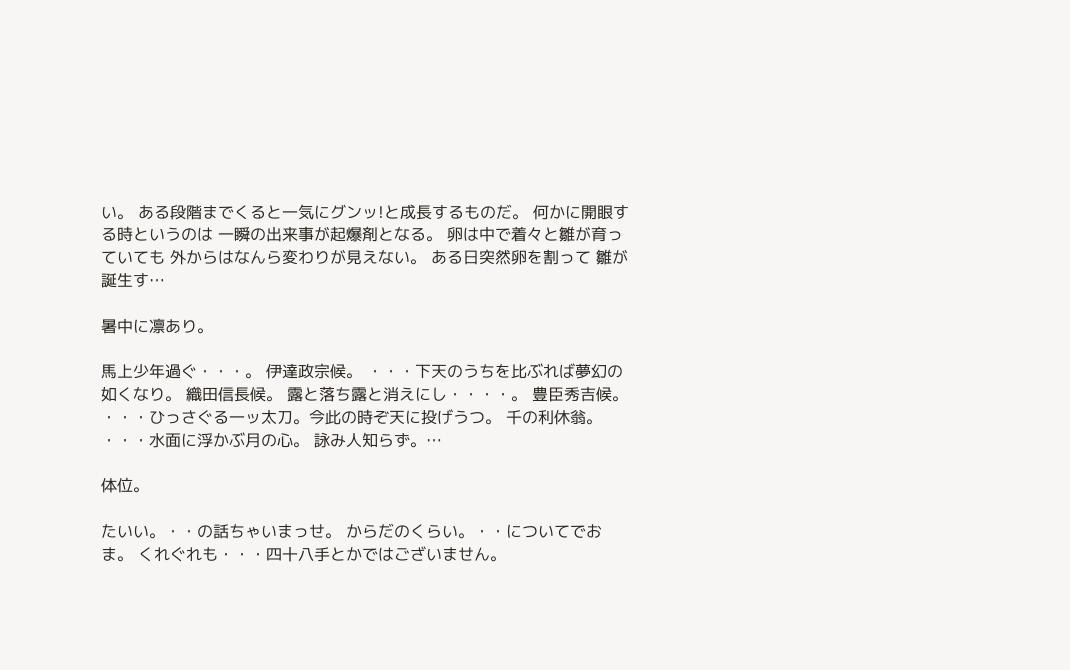い。 ある段階までくると一気にグンッ!と成長するものだ。 何かに開眼する時というのは 一瞬の出来事が起爆剤となる。 卵は中で着々と雛が育っていても 外からはなんら変わりが見えない。 ある日突然卵を割って 雛が誕生す…

暑中に凛あり。

馬上少年過ぐ・・・。 伊達政宗候。 ・・・下天のうちを比ぶれば夢幻の如くなり。 織田信長候。 露と落ち露と消えにし・・・・。 豊臣秀吉候。 ・・・ひっさぐる一ッ太刀。今此の時ぞ天に投げうつ。 千の利休翁。 ・・・水面に浮かぶ月の心。 詠み人知らず。…

体位。

たいい。・・の話ちゃいまっせ。 からだのくらい。・・についてでおま。 くれぐれも・・・四十八手とかではございません。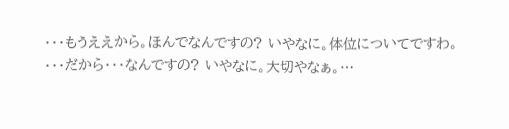・・・もうええから。ほんでなんですの? いやなに。体位についてですわ。 ・・・だから・・・なんですの? いやなに。大切やなぁ。…